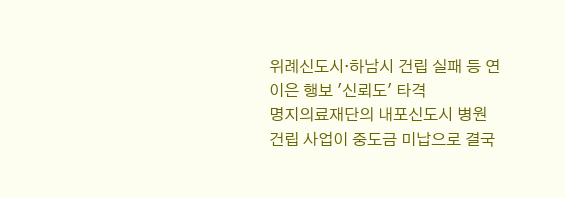위례신도시·하남시 건립 실패 등 연이은 행보 '신뢰도' 타격
명지의료재단의 내포신도시 병원건립 사업이 중도금 미납으로 결국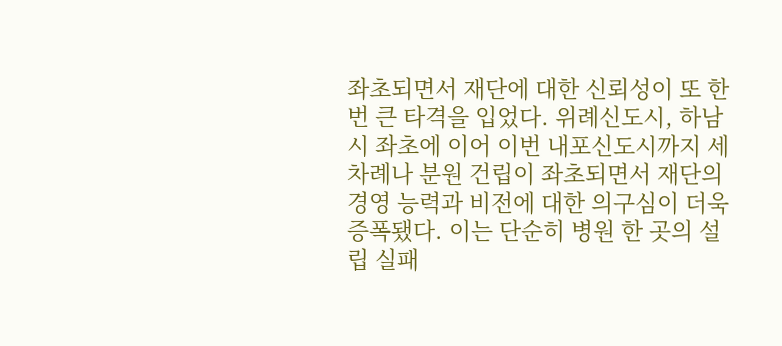좌초되면서 재단에 대한 신뢰성이 또 한 번 큰 타격을 입었다. 위례신도시, 하남시 좌초에 이어 이번 내포신도시까지 세 차례나 분원 건립이 좌초되면서 재단의 경영 능력과 비전에 대한 의구심이 더욱 증폭됐다. 이는 단순히 병원 한 곳의 설립 실패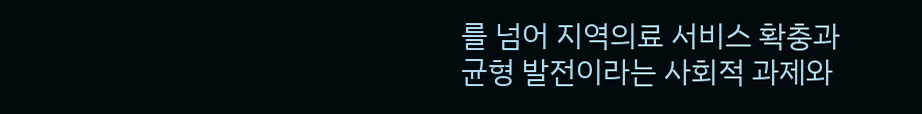를 넘어 지역의료 서비스 확충과 균형 발전이라는 사회적 과제와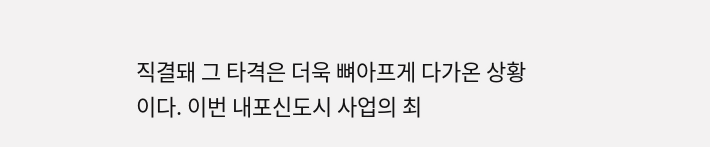직결돼 그 타격은 더욱 뼈아프게 다가온 상황이다. 이번 내포신도시 사업의 최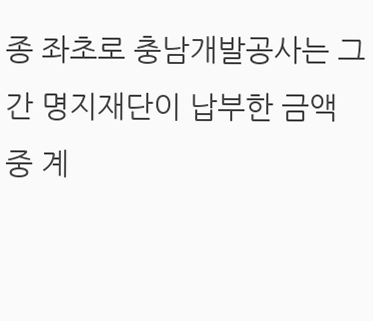종 좌초로 충남개발공사는 그간 명지재단이 납부한 금액 중 계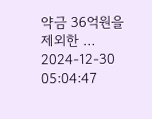약금 36억원을 제외한 …
2024-12-30 05:04:47